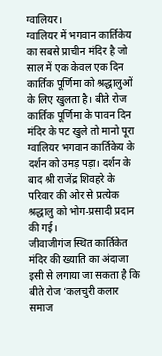ग्वालियर।
ग्वालियर में भगवान कार्तिकेय का सबसे प्राचीन मंदिर है जो साल में एक केवल एक दिन कार्तिक पूर्णिमा को श्रद्धालुओं के लिए खुलता है। बीते रोज कार्तिक पूर्णिमा के पावन दिन मंदिर के पट खुले तो मानो पूरा ग्वालियर भगवान कार्तिकेय के दर्शन को उमड़ पड़ा। दर्शन के बाद श्री राजेंद्र शिवहरे के परिवार की ओर से प्रत्येक श्रद्धालु को भोग-प्रसादी प्रदान की गई।
जीवाजीगंज स्थित कार्तिकेत मंदिर की ख्याति का अंदाजा इसी से लगाया जा सकता है कि बीते रोज ‘कलचुरी कलार समाज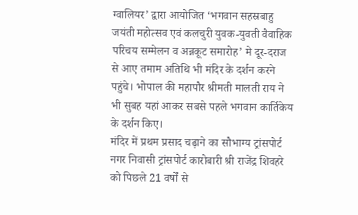ग्वालियर’ द्वारा आयोजित ‘भगवान सहस्रबाहु जयंती महोत्सव एवं कलचुरी युवक-युवती वैवाहिक परिचय सम्मेलन व अन्नकूट समारोह’ मे दूर-दराज से आए तमाम अतिथि भी मंदिर के दर्शन करने पहुंचे। भोपाल की महापौर श्रीमती मालती राय ने भी सुबह यहां आकर सबसे पहले भगवान कार्तिकेय के दर्शन किए।
मंदिर में प्रथम प्रसाद चढ़ाने का सौभाग्य ट्रांसपोर्ट नगर निवासी ट्रांसपोर्ट कारोबारी श्री राजेंद्र शिवहरे को पिछले 21 वर्षों से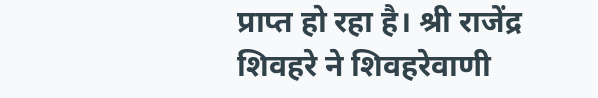प्राप्त हो रहा है। श्री राजेंद्र शिवहरे ने शिवहरेवाणी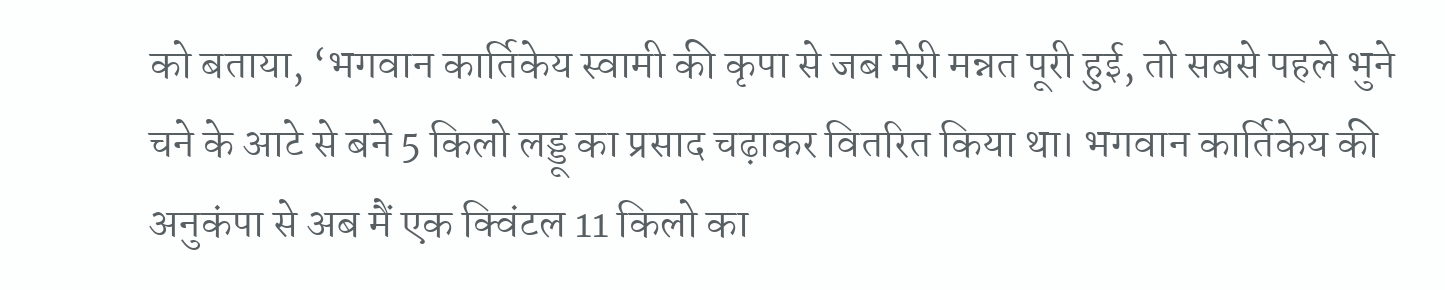को बताया, ‘भगवान कार्तिकेय स्वामी की कृपा से जब मेरी मन्नत पूरी हुई, तो सबसे पहले भुने चने के आटे से बने 5 किलो लड्डू का प्रसाद चढ़ाकर वितरित किया था। भगवान कार्तिकेय की अनुकंपा से अब मैं एक क्विंटल 11 किलो का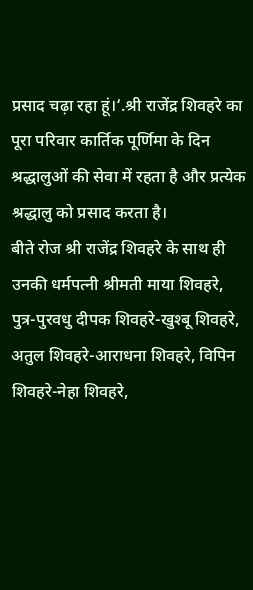प्रसाद चढ़ा रहा हूं।‘.श्री राजेंद्र शिवहरे का पूरा परिवार कार्तिक पूर्णिमा के दिन श्रद्धालुओं की सेवा में रहता है और प्रत्येक श्रद्धालु को प्रसाद करता है।
बीते रोज श्री राजेंद्र शिवहरे के साथ ही उनकी धर्मपत्नी श्रीमती माया शिवहरे, पुत्र-पुरवधु दीपक शिवहरे-खुश्बू शिवहरे, अतुल शिवहरे-आराधना शिवहरे, विपिन शिवहरे-नेहा शिवहरे,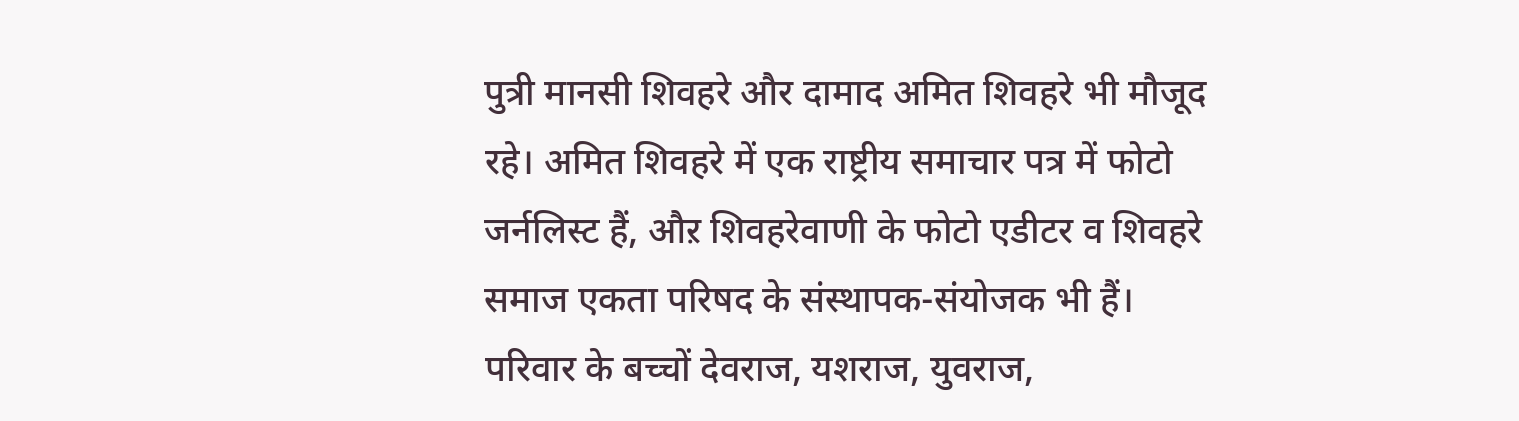पुत्री मानसी शिवहरे और दामाद अमित शिवहरे भी मौजूद रहे। अमित शिवहरे में एक राष्ट्रीय समाचार पत्र में फोटो जर्नलिस्ट हैं, औऱ शिवहरेवाणी के फोटो एडीटर व शिवहरे समाज एकता परिषद के संस्थापक-संयोजक भी हैं। परिवार के बच्चों देवराज, यशराज, युवराज,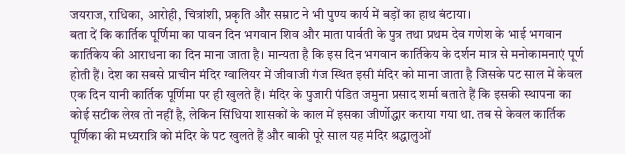जयराज, राधिका, आरोही, चित्रांशी, प्रकृति और सम्राट ने भी पुण्य कार्य में बड़ों का हाथ बंटाया।
बता दें कि कार्तिक पूर्णिमा का पावन दिन भगवान शिव और माता पार्वती के पुत्र तथा प्रथम देव गणेश के भाई भगवान कार्तिकेय की आराधना का दिन माना जाता है। मान्यता है कि इस दिन भगवान कार्तिकेय के दर्शन मात्र से मनोकामनाएं पूर्ण होती हैं। देश का सबसे प्राचीन मंदिर ग्वालियर में जीवाजी गंज स्थित इसी मंदिर को माना जाता है जिसके पट साल में केवल एक दिन यानी कार्तिक पूर्णिमा पर ही खुलते हैं। मंदिर के पुजारी पंडित जमुना प्रसाद शर्मा बताते हैं कि इसकी स्थापना का कोई सटीक लेख तो नहीं है, लेकिन सिंधिया शासकों के काल में इसका जीर्णोद्धार कराया गया था. तब से केवल कार्तिक पूर्णिका की मध्यरात्रि को मंदिर के पट खुलते हैं और बाकी पूरे साल यह मंदिर श्रद्धालुओं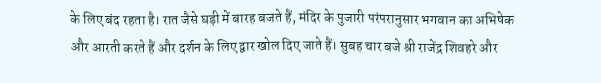के लिए बंद रहता है। रात जैसे घड़ी में बारह बजते हैं, मंदिर के पुजारी परंपरानुसार भगवान का अभिषेक और आरती करते हैं और दर्शन के लिए द्वार खोल दिए जाते हैं। सुबह चार बजे श्री राजेंद्र शिवहरे और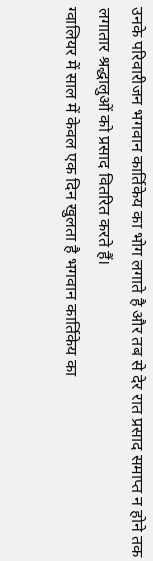उनके परिवारीजन भगवान कार्तिकेय का भोग लगाते है और तब से देर रात प्रसाद समाप्त न होने तक लगातार श्रद्धालुओं को प्रसाद वितरित करते हैं।
ग्वालियर में साल में केवल एक दिन खुलता है भगवान कार्तिकेय का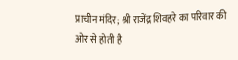प्राचीन मंदिर; श्री राजेंद्र शिवहरे का परिवार की ओर से होती है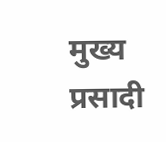मुख्य प्रसादी